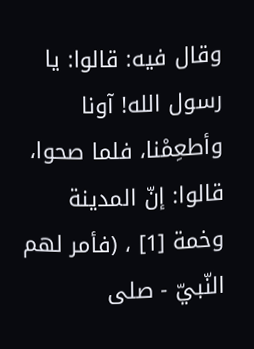وقال فيه: قالوا: يا رسول الله! آونا وأطعِمْنا، فلما صحوا، قالوا: إنّ المدينة وخمة [1] ، (فأمر لهم النّبيّ - صلى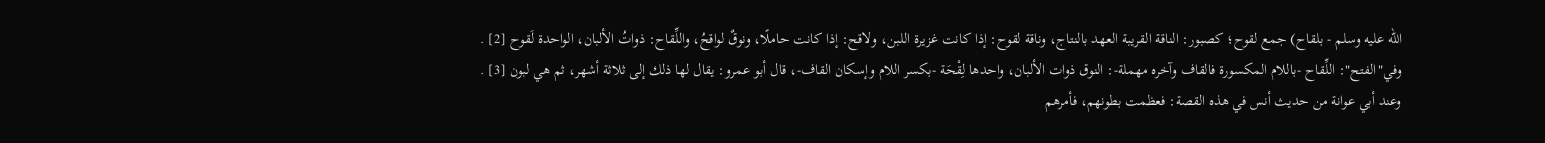الله عليه وسلم - بلقاح) جمع لقوح؛ كصبور: الناقة القريبة العهد بالنتاج، وناقة لقوح: إذا كانت غزيرة اللبن، ولاقح: إذا كانت حاملًا، ونوقٌ لواقحُ، واللِّقاح: ذواتُ الألبان، الواحدة لَقوح [2] .
وفي"الفتح": اللِّقاح -باللام المكسورة فالقاف وآخره مهملة-: النوق ذوات الألبان، واحدها لِقْحَة -بكسر اللام وإسكان القاف-، قال أبو عمرو: يقال لها ذلك إلى ثلاثة أشهر، ثم هي لبون [3] .
وعند أبي عوانة من حديث أنس في هذه القصة: فعظمت بطونهم، فأمرهم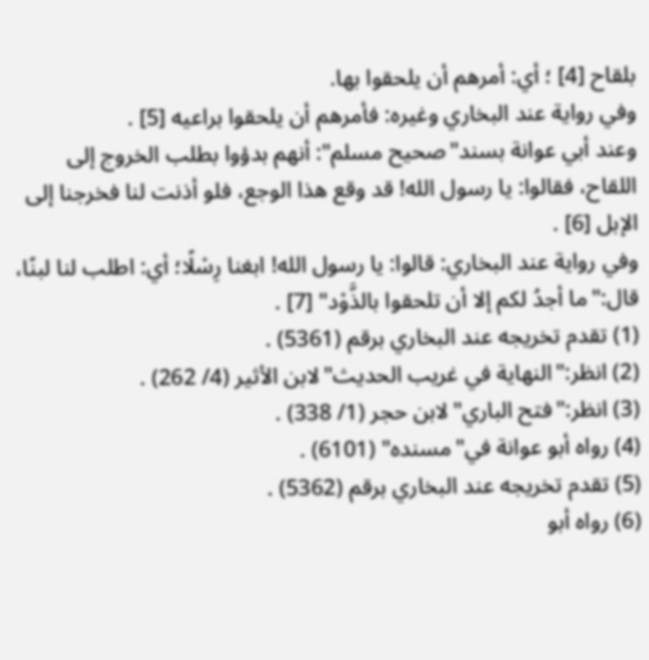بلقاح [4] ؛ أي: أمرهم أن يلحقوا بها.
وفي رواية عند البخاري وغيره: فأمرهم أن يلحقوا براعيه [5] .
وعند أبي عوانة بسند"صحيح مسلم": أنهم بدؤوا بطلب الخروج إلى اللقاح، فقالوا: يا رسول الله! قد وقع هذا الوجع، فلو أذنت لنا فخرجنا إلى الإبل [6] .
وفي رواية عند البخاري: قالوا: يا رسول الله! ابغنا رِسْلًا؛ أي: اطلب لنا لبنًا، قال:"ما أجدُ لكم إلا أن تلحقوا بالذَّوْد" [7] .
(1) تقدم تخريجه عند البخاري برقم (5361) .
(2) انظر:"النهاية في غريب الحديث"لابن الأثير (4/ 262) .
(3) انظر:"فتح الباري"لابن حجر (1/ 338) .
(4) رواه أبو عوانة في"مسنده" (6101) .
(5) تقدم تخريجه عند البخاري برقم (5362) .
(6) رواه أبو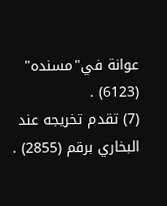عوانة في"مسنده" (6123) .
(7) تقدم تخريجه عند البخاري برقم (2855) .